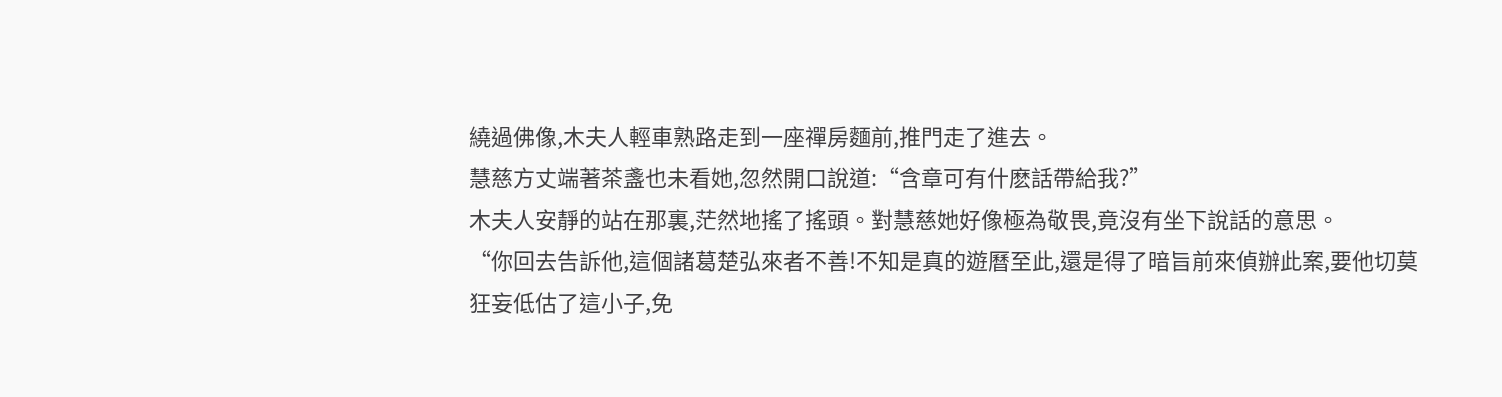繞過佛像,木夫人輕車熟路走到一座禪房麵前,推門走了進去。
慧慈方丈端著茶盞也未看她,忽然開口說道:“含章可有什麽話帶給我?”
木夫人安靜的站在那裏,茫然地搖了搖頭。對慧慈她好像極為敬畏,竟沒有坐下說話的意思。
“你回去告訴他,這個諸葛楚弘來者不善!不知是真的遊曆至此,還是得了暗旨前來偵辦此案,要他切莫狂妄低估了這小子,免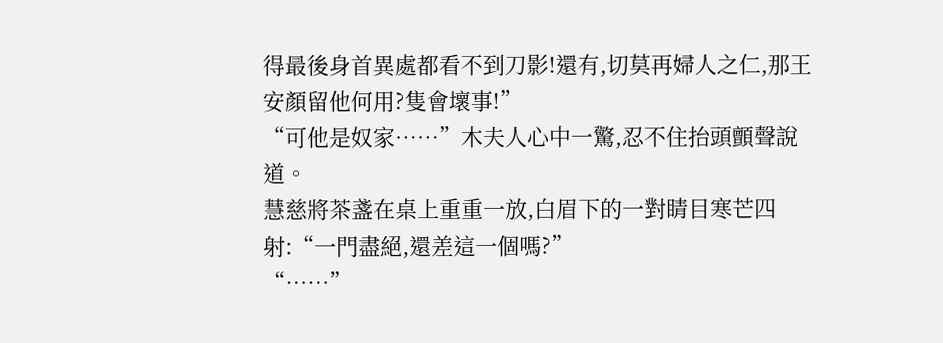得最後身首異處都看不到刀影!還有,切莫再婦人之仁,那王安顏留他何用?隻會壞事!”
“可他是奴家……”木夫人心中一驚,忍不住抬頭顫聲說道。
慧慈將茶盞在桌上重重一放,白眉下的一對睛目寒芒四射:“一門盡絕,還差這一個嗎?”
“……”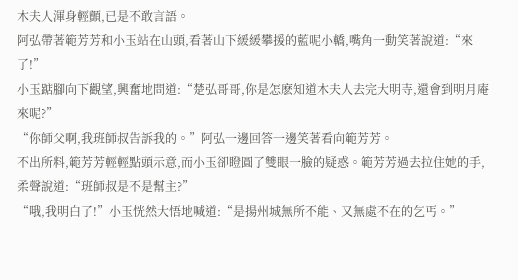木夫人渾身輕顫,已是不敢言語。
阿弘帶著範芳芳和小玉站在山頭,看著山下緩緩攀援的藍呢小轎,嘴角一動笑著說道:“來了!”
小玉踮腳向下觀望,興奮地問道:“楚弘哥哥,你是怎麽知道木夫人去完大明寺,還會到明月庵來呢?”
“你師父啊,我班師叔告訴我的。”阿弘一邊回答一邊笑著看向範芳芳。
不出所料,範芳芳輕輕點頭示意,而小玉卻瞪圓了雙眼一臉的疑惑。範芳芳過去拉住她的手,柔聲說道:“班師叔是不是幫主?”
“哦,我明白了!”小玉恍然大悟地喊道:“是揚州城無所不能、又無處不在的乞丐。”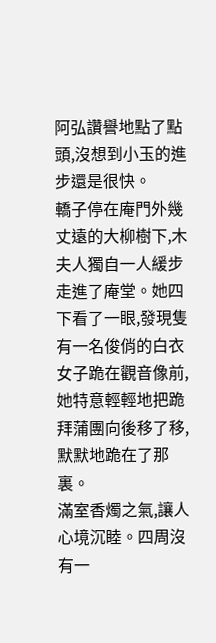阿弘讚譽地點了點頭,沒想到小玉的進步還是很快。
轎子停在庵門外幾丈遠的大柳樹下,木夫人獨自一人緩步走進了庵堂。她四下看了一眼,發現隻有一名俊俏的白衣女子跪在觀音像前,她特意輕輕地把跪拜蒲團向後移了移,默默地跪在了那裏。
滿室香燭之氣,讓人心境沉睦。四周沒有一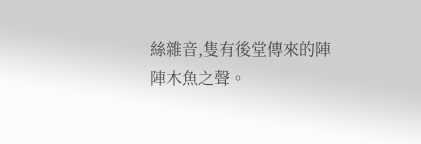絲雜音,隻有後堂傳來的陣陣木魚之聲。